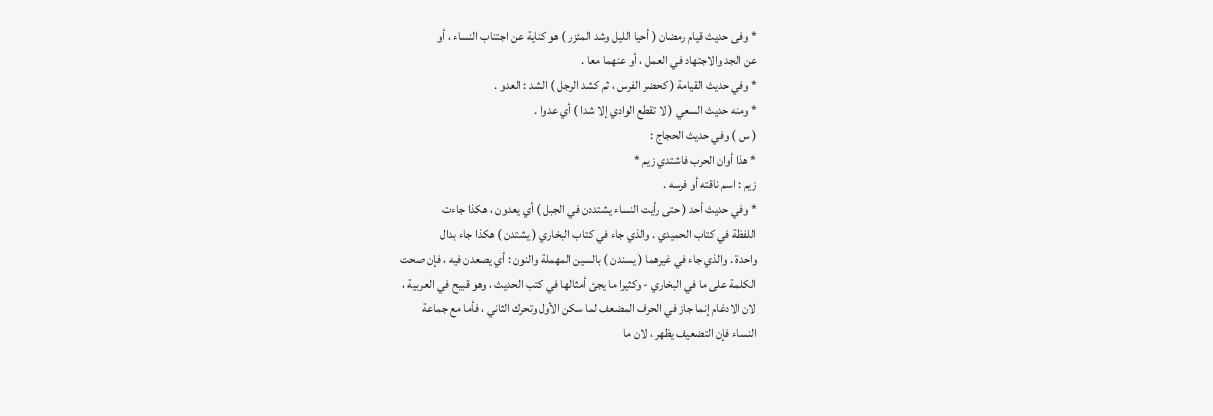* وفى حديث قيام رمضان ( أحيا الليل وشد المئزر ) هو كناية عن اجتناب النساء ، أو
عن الجد والاجتهاد في العمل ، أو عنهما معا .
* وفي حديث القيامة ( كحضر الفرس ، ثم كشد الرجل ) الشد : العدو .
* ومنه حديث السعي ( لا تقطع الوادي إلا شدا ) أي عدوا .
( س ) وفي حديث الحجاج :
* هذا أوان الحرب فاشتدي زيم *
زيم : اسم ناقته أو فرسه .
* وفي حديث أحد ( حتى رأيت النساء يشتددن في الجبل ) أي يعدون ، هكذا جاءت
اللفظة في كتاب الحميدي . والذي جاء في كتاب البخاري ( يشتدن ) هكذا جاء بدال
واحدة . والذي جاء في غيرهما ( يسندن ) بالسين المهملة والنون : أي يصعدن فيه ، فإن صحت
الكلمة على ما في البخاري - وكثيرا ما يجئ أمثالها في كتب الحديث ، وهو قبيح في العربية ،
لان الادغام إنما جاز في الحرف المضعف لما سكن الأول وتحرك الثاني ، فأما مع جماعة
النساء فإن التضعيف يظهر ، لان ما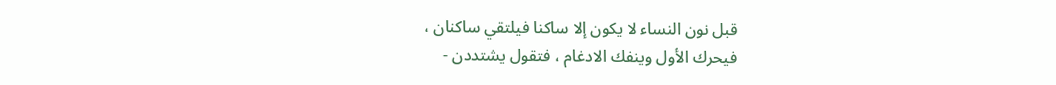قبل نون النساء لا يكون إلا ساكنا فيلتقي ساكنان ،
فيحرك الأول وينفك الادغام ، فتقول يشتددن -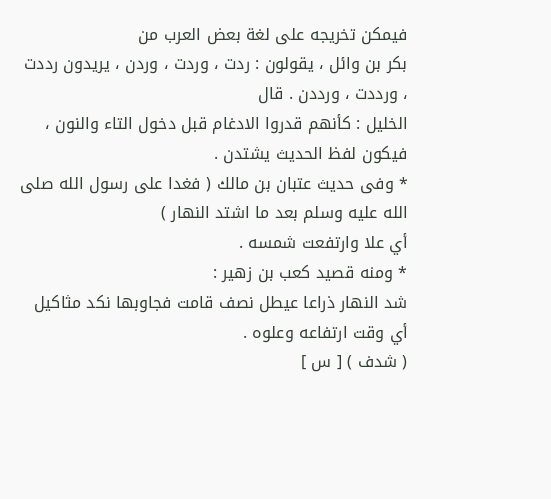فيمكن تخريجه على لغة بعض العرب من
بكر بن وائل ، يقولون : ردت ، وردت ، وردن ، يريدون رددت ، ورددت ، ورددن . قال
الخليل : كأنهم قدروا الادغام قبل دخول التاء والنون ، فيكون لفظ الحديث يشتدن .
* وفى حديث عتبان بن مالك ( فغدا على رسول الله صلى الله عليه وسلم بعد ما اشتد النهار )
أي علا وارتفعت شمسه .
* ومنه قصيد كعب بن زهير :
شد النهار ذراعا عيطل نصف قامت فجاوبها نكد مثاكيل
أي وقت ارتفاعه وعلوه .
( شدف ) [ س ]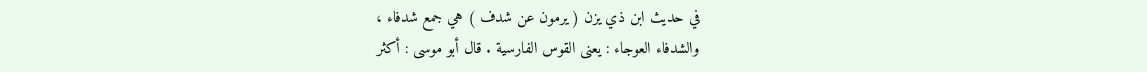في حديث ابن ذي يزن ( يرمون عن شدف ) هي جمع شدفاء ،
والشدفاء العوجاء : يعنى القوس الفارسية . قال أبو موسى : أكثر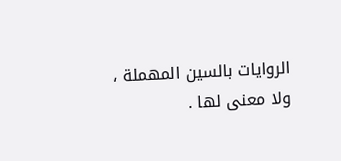الروايات بالسين المهملة ،
ولا معنى لها .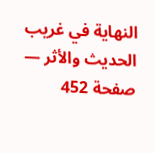النهاية في غريب الحديث والأثر — صفحة 452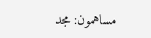مساهمون: مجد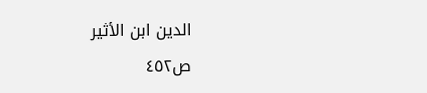الدين ابن الأثير
ص٤٥٢